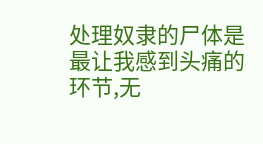处理奴隶的尸体是最让我感到头痛的环节,无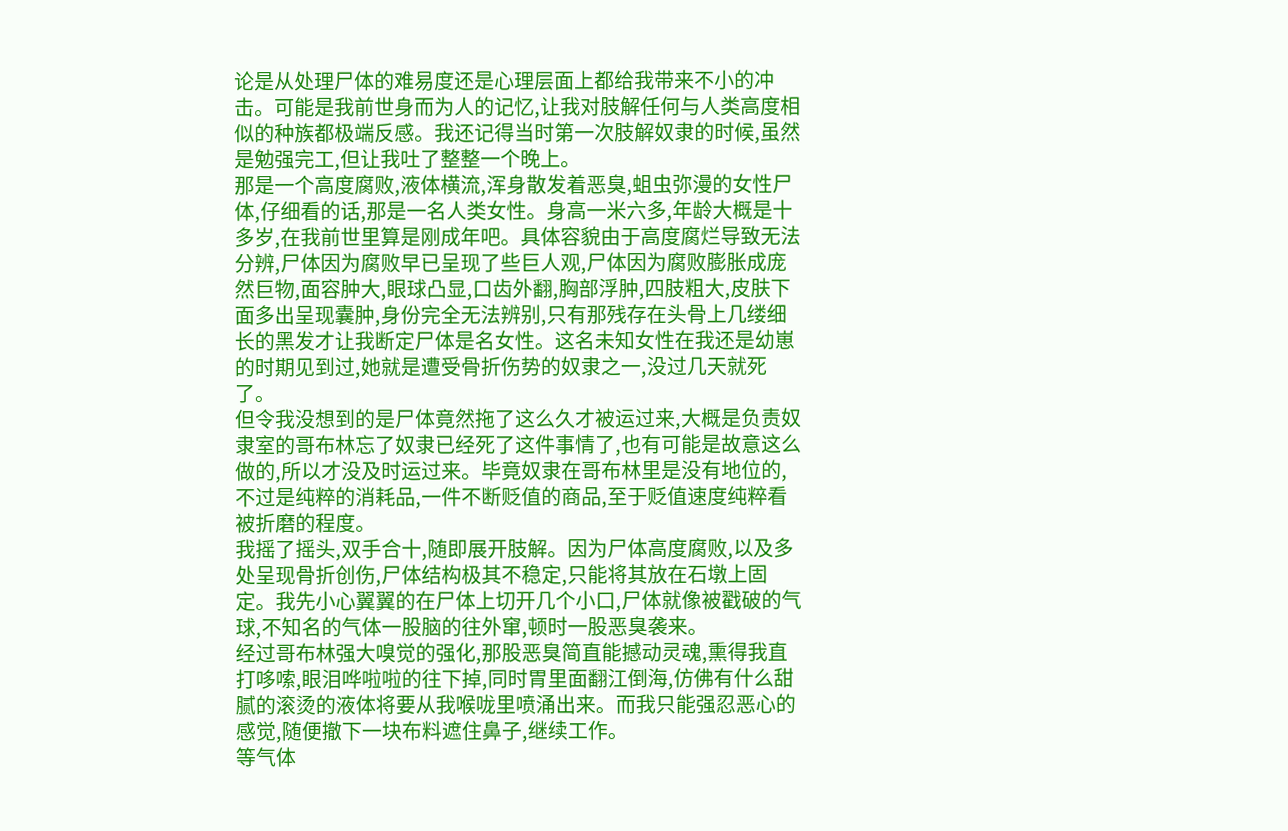论是从处理尸体的难易度还是心理层面上都给我带来不小的冲击。可能是我前世身而为人的记忆,让我对肢解任何与人类高度相似的种族都极端反感。我还记得当时第一次肢解奴隶的时候,虽然是勉强完工,但让我吐了整整一个晚上。
那是一个高度腐败,液体横流,浑身散发着恶臭,蛆虫弥漫的女性尸体,仔细看的话,那是一名人类女性。身高一米六多,年龄大概是十多岁,在我前世里算是刚成年吧。具体容貌由于高度腐烂导致无法分辨,尸体因为腐败早已呈现了些巨人观,尸体因为腐败膨胀成庞然巨物,面容肿大,眼球凸显,口齿外翻,胸部浮肿,四肢粗大,皮肤下面多出呈现囊肿,身份完全无法辨别,只有那残存在头骨上几缕细长的黑发才让我断定尸体是名女性。这名未知女性在我还是幼崽的时期见到过,她就是遭受骨折伤势的奴隶之一,没过几天就死了。
但令我没想到的是尸体竟然拖了这么久才被运过来,大概是负责奴隶室的哥布林忘了奴隶已经死了这件事情了,也有可能是故意这么做的,所以才没及时运过来。毕竟奴隶在哥布林里是没有地位的,不过是纯粹的消耗品,一件不断贬值的商品,至于贬值速度纯粹看被折磨的程度。
我摇了摇头,双手合十,随即展开肢解。因为尸体高度腐败,以及多处呈现骨折创伤,尸体结构极其不稳定,只能将其放在石墩上固定。我先小心翼翼的在尸体上切开几个小口,尸体就像被戳破的气球,不知名的气体一股脑的往外窜,顿时一股恶臭袭来。
经过哥布林强大嗅觉的强化,那股恶臭简直能撼动灵魂,熏得我直打哆嗦,眼泪哗啦啦的往下掉,同时胃里面翻江倒海,仿佛有什么甜腻的滚烫的液体将要从我喉咙里喷涌出来。而我只能强忍恶心的感觉,随便撤下一块布料遮住鼻子,继续工作。
等气体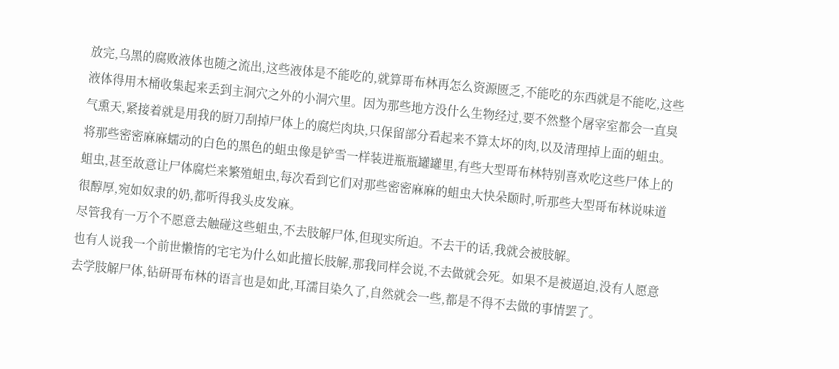放完,乌黑的腐败液体也随之流出,这些液体是不能吃的,就算哥布林再怎么资源匮乏,不能吃的东西就是不能吃,这些液体得用木桶收集起来丢到主洞穴之外的小洞穴里。因为那些地方没什么生物经过,要不然整个屠宰室都会一直臭气熏天,紧接着就是用我的厨刀刮掉尸体上的腐烂肉块,只保留部分看起来不算太坏的肉,以及清理掉上面的蛆虫。
将那些密密麻麻蠕动的白色的黑色的蛆虫像是铲雪一样装进瓶瓶罐罐里,有些大型哥布林特别喜欢吃这些尸体上的蛆虫,甚至故意让尸体腐烂来繁殖蛆虫,每次看到它们对那些密密麻麻的蛆虫大快朵颐时,听那些大型哥布林说味道很醇厚,宛如奴隶的奶,都听得我头皮发麻。
尽管我有一万个不愿意去触碰这些蛆虫,不去肢解尸体,但现实所迫。不去干的话,我就会被肢解。
也有人说我一个前世懒惰的宅宅为什么如此擅长肢解,那我同样会说,不去做就会死。如果不是被逼迫,没有人愿意去学肢解尸体,钻研哥布林的语言也是如此,耳濡目染久了,自然就会一些,都是不得不去做的事情罢了。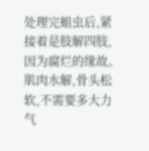处理完蛆虫后,紧接着是肢解四肢,因为腐烂的缘故。肌肉水解,骨头松软,不需要多大力气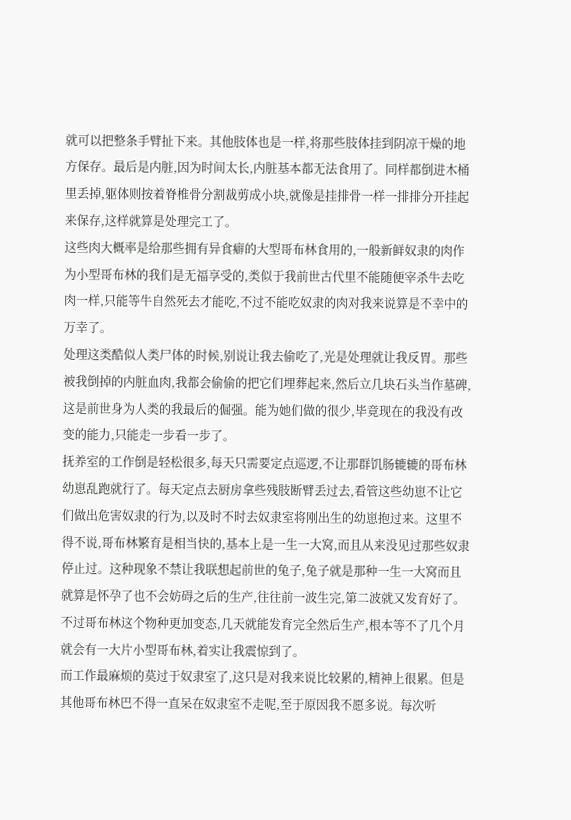就可以把整条手臂扯下来。其他肢体也是一样,将那些肢体挂到阴凉干燥的地方保存。最后是内脏,因为时间太长,内脏基本都无法食用了。同样都倒进木桶里丢掉,躯体则按着脊椎骨分割裁剪成小块,就像是挂排骨一样一排排分开挂起来保存,这样就算是处理完工了。
这些肉大概率是给那些拥有异食癖的大型哥布林食用的,一般新鲜奴隶的肉作为小型哥布林的我们是无福享受的,类似于我前世古代里不能随便宰杀牛去吃肉一样,只能等牛自然死去才能吃,不过不能吃奴隶的肉对我来说算是不幸中的万幸了。
处理这类酷似人类尸体的时候,别说让我去偷吃了,光是处理就让我反胃。那些被我倒掉的内脏血肉,我都会偷偷的把它们埋葬起来,然后立几块石头当作墓碑,这是前世身为人类的我最后的倔强。能为她们做的很少,毕竟现在的我没有改变的能力,只能走一步看一步了。
抚养室的工作倒是轻松很多,每天只需要定点巡逻,不让那群饥肠辘辘的哥布林幼崽乱跑就行了。每天定点去厨房拿些残肢断臂丢过去,看管这些幼崽不让它们做出危害奴隶的行为,以及时不时去奴隶室将刚出生的幼崽抱过来。这里不得不说,哥布林繁育是相当快的,基本上是一生一大窝,而且从来没见过那些奴隶停止过。这种现象不禁让我联想起前世的兔子,兔子就是那种一生一大窝而且就算是怀孕了也不会妨碍之后的生产,往往前一波生完,第二波就又发育好了。不过哥布林这个物种更加变态,几天就能发育完全然后生产,根本等不了几个月就会有一大片小型哥布林,着实让我震惊到了。
而工作最麻烦的莫过于奴隶室了,这只是对我来说比较累的,精神上很累。但是其他哥布林巴不得一直呆在奴隶室不走呢,至于原因我不愿多说。每次听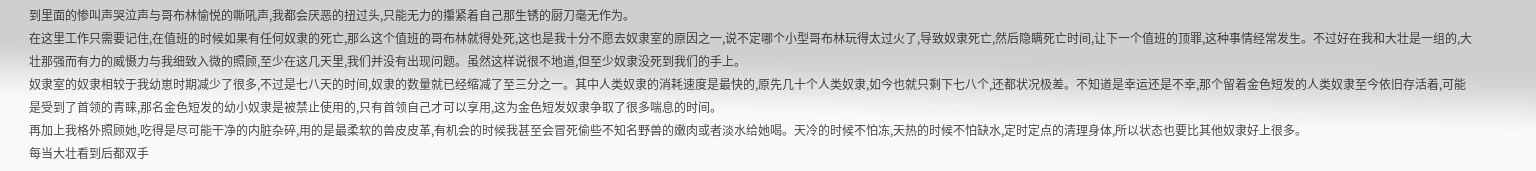到里面的惨叫声哭泣声与哥布林愉悦的嘶吼声,我都会厌恶的扭过头,只能无力的攥紧着自己那生锈的厨刀毫无作为。
在这里工作只需要记住,在值班的时候如果有任何奴隶的死亡,那么这个值班的哥布林就得处死,这也是我十分不愿去奴隶室的原因之一,说不定哪个小型哥布林玩得太过火了,导致奴隶死亡,然后隐瞒死亡时间,让下一个值班的顶罪,这种事情经常发生。不过好在我和大壮是一组的,大壮那强而有力的威慑力与我细致入微的照顾,至少在这几天里,我们并没有出现问题。虽然这样说很不地道,但至少奴隶没死到我们的手上。
奴隶室的奴隶相较于我幼崽时期减少了很多,不过是七八天的时间,奴隶的数量就已经缩减了至三分之一。其中人类奴隶的消耗速度是最快的,原先几十个人类奴隶,如今也就只剩下七八个,还都状况极差。不知道是幸运还是不幸,那个留着金色短发的人类奴隶至今依旧存活着,可能是受到了首领的青睐,那名金色短发的幼小奴隶是被禁止使用的,只有首领自己才可以享用,这为金色短发奴隶争取了很多喘息的时间。
再加上我格外照顾她,吃得是尽可能干净的内脏杂碎,用的是最柔软的兽皮皮革,有机会的时候我甚至会冒死偷些不知名野兽的嫩肉或者淡水给她喝。天冷的时候不怕冻,天热的时候不怕缺水,定时定点的清理身体,所以状态也要比其他奴隶好上很多。
每当大壮看到后都双手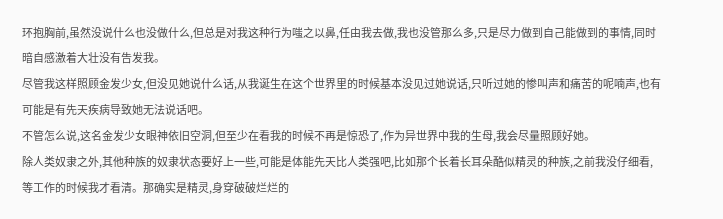环抱胸前,虽然没说什么也没做什么,但总是对我这种行为嗤之以鼻,任由我去做,我也没管那么多,只是尽力做到自己能做到的事情,同时暗自感激着大壮没有告发我。
尽管我这样照顾金发少女,但没见她说什么话,从我诞生在这个世界里的时候基本没见过她说话,只听过她的惨叫声和痛苦的呢喃声,也有可能是有先天疾病导致她无法说话吧。
不管怎么说,这名金发少女眼神依旧空洞,但至少在看我的时候不再是惊恐了,作为异世界中我的生母,我会尽量照顾好她。
除人类奴隶之外,其他种族的奴隶状态要好上一些,可能是体能先天比人类强吧,比如那个长着长耳朵酷似精灵的种族,之前我没仔细看,等工作的时候我才看清。那确实是精灵,身穿破破烂烂的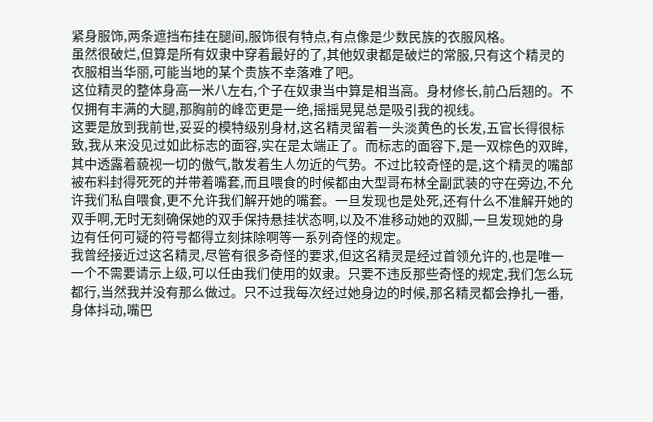紧身服饰,两条遮挡布挂在腿间,服饰很有特点,有点像是少数民族的衣服风格。
虽然很破烂,但算是所有奴隶中穿着最好的了,其他奴隶都是破烂的常服,只有这个精灵的衣服相当华丽,可能当地的某个贵族不幸落难了吧。
这位精灵的整体身高一米八左右,个子在奴隶当中算是相当高。身材修长,前凸后翘的。不仅拥有丰满的大腿,那胸前的峰峦更是一绝,摇摇晃晃总是吸引我的视线。
这要是放到我前世,妥妥的模特级别身材,这名精灵留着一头淡黄色的长发,五官长得很标致,我从来没见过如此标志的面容,实在是太端正了。而标志的面容下,是一双棕色的双眸,其中透露着藐视一切的傲气,散发着生人勿近的气势。不过比较奇怪的是,这个精灵的嘴部被布料封得死死的并带着嘴套,而且喂食的时候都由大型哥布林全副武装的守在旁边,不允许我们私自喂食,更不允许我们解开她的嘴套。一旦发现也是处死,还有什么不准解开她的双手啊,无时无刻确保她的双手保持悬挂状态啊,以及不准移动她的双脚,一旦发现她的身边有任何可疑的符号都得立刻抹除啊等一系列奇怪的规定。
我曾经接近过这名精灵,尽管有很多奇怪的要求,但这名精灵是经过首领允许的,也是唯一 一个不需要请示上级,可以任由我们使用的奴隶。只要不违反那些奇怪的规定,我们怎么玩都行,当然我并没有那么做过。只不过我每次经过她身边的时候,那名精灵都会挣扎一番,身体抖动,嘴巴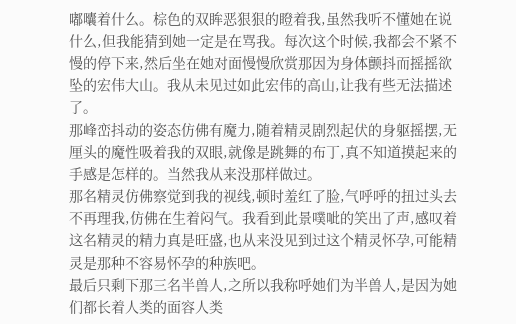嘟囔着什么。棕色的双眸恶狠狠的瞪着我,虽然我听不懂她在说什么,但我能猜到她一定是在骂我。每次这个时候,我都会不紧不慢的停下来,然后坐在她对面慢慢欣赏那因为身体颤抖而摇摇欲坠的宏伟大山。我从未见过如此宏伟的高山,让我有些无法描述了。
那峰峦抖动的姿态仿佛有魔力,随着精灵剧烈起伏的身躯摇摆,无厘头的魔性吸着我的双眼,就像是跳舞的布丁,真不知道摸起来的手感是怎样的。当然我从来没那样做过。
那名精灵仿佛察觉到我的视线,顿时羞红了脸,气呼呼的扭过头去不再理我,仿佛在生着闷气。我看到此景噗呲的笑出了声,感叹着这名精灵的精力真是旺盛,也从来没见到过这个精灵怀孕,可能精灵是那种不容易怀孕的种族吧。
最后只剩下那三名半兽人,之所以我称呼她们为半兽人,是因为她们都长着人类的面容人类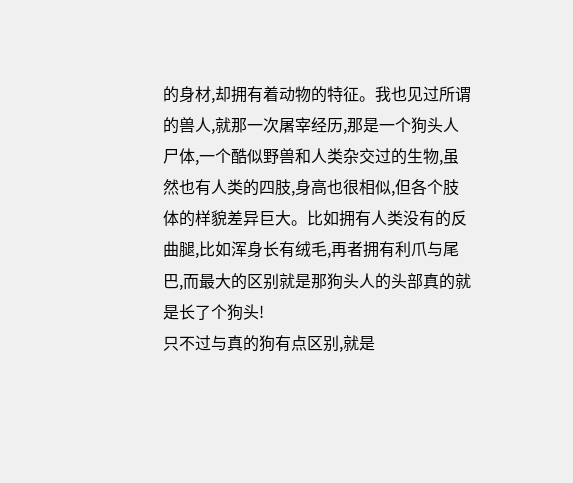的身材,却拥有着动物的特征。我也见过所谓的兽人,就那一次屠宰经历,那是一个狗头人尸体,一个酷似野兽和人类杂交过的生物,虽然也有人类的四肢,身高也很相似,但各个肢体的样貌差异巨大。比如拥有人类没有的反曲腿,比如浑身长有绒毛,再者拥有利爪与尾巴,而最大的区别就是那狗头人的头部真的就是长了个狗头!
只不过与真的狗有点区别,就是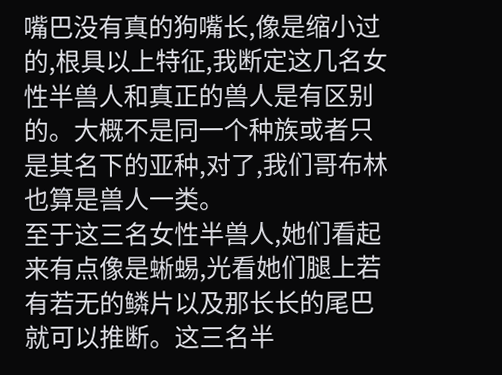嘴巴没有真的狗嘴长,像是缩小过的,根具以上特征,我断定这几名女性半兽人和真正的兽人是有区别的。大概不是同一个种族或者只是其名下的亚种,对了,我们哥布林也算是兽人一类。
至于这三名女性半兽人,她们看起来有点像是蜥蜴,光看她们腿上若有若无的鳞片以及那长长的尾巴就可以推断。这三名半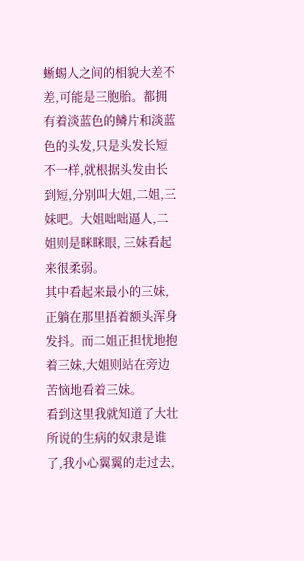蜥蜴人之间的相貌大差不差,可能是三胞胎。都拥有着淡蓝色的鳞片和淡蓝色的头发,只是头发长短不一样,就根据头发由长到短,分别叫大姐,二姐,三妹吧。大姐咄咄逼人,二姐则是眯眯眼, 三妹看起来很柔弱。
其中看起来最小的三妹,正躺在那里捂着额头浑身发抖。而二姐正担忧地抱着三妹,大姐则站在旁边苦恼地看着三妹。
看到这里我就知道了大壮所说的生病的奴隶是谁了,我小心翼翼的走过去,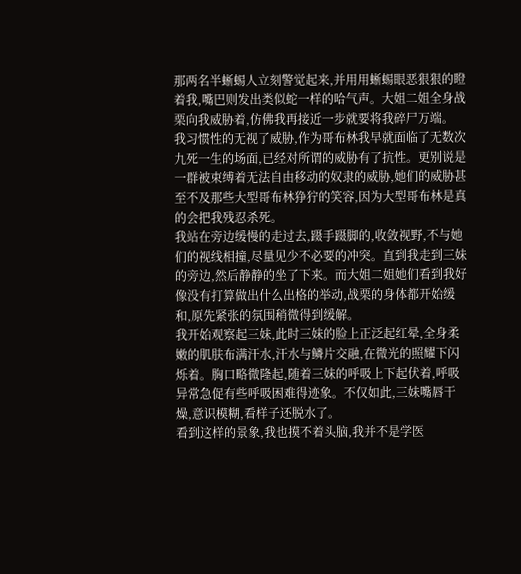那两名半蜥蜴人立刻警觉起来,并用用蜥蜴眼恶狠狠的瞪着我,嘴巴则发出类似蛇一样的哈气声。大姐二姐全身战栗向我威胁着,仿佛我再接近一步就要将我碎尸万端。
我习惯性的无视了威胁,作为哥布林我早就面临了无数次九死一生的场面,已经对所谓的威胁有了抗性。更别说是一群被束缚着无法自由移动的奴隶的威胁,她们的威胁甚至不及那些大型哥布林狰狞的笑容,因为大型哥布林是真的会把我残忍杀死。
我站在旁边缓慢的走过去,蹑手蹑脚的,收敛视野,不与她们的视线相撞,尽量见少不必要的冲突。直到我走到三妹的旁边,然后静静的坐了下来。而大姐二姐她们看到我好像没有打算做出什么出格的举动,战栗的身体都开始缓和,原先紧张的氛围稍微得到缓解。
我开始观察起三妹,此时三妹的脸上正泛起红晕,全身柔嫩的肌肤布满汗水,汗水与鳞片交融,在微光的照耀下闪烁着。胸口略微隆起,随着三妹的呼吸上下起伏着,呼吸异常急促有些呼吸困难得迹象。不仅如此,三妹嘴唇干燥,意识模糊,看样子还脱水了。
看到这样的景象,我也摸不着头脑,我并不是学医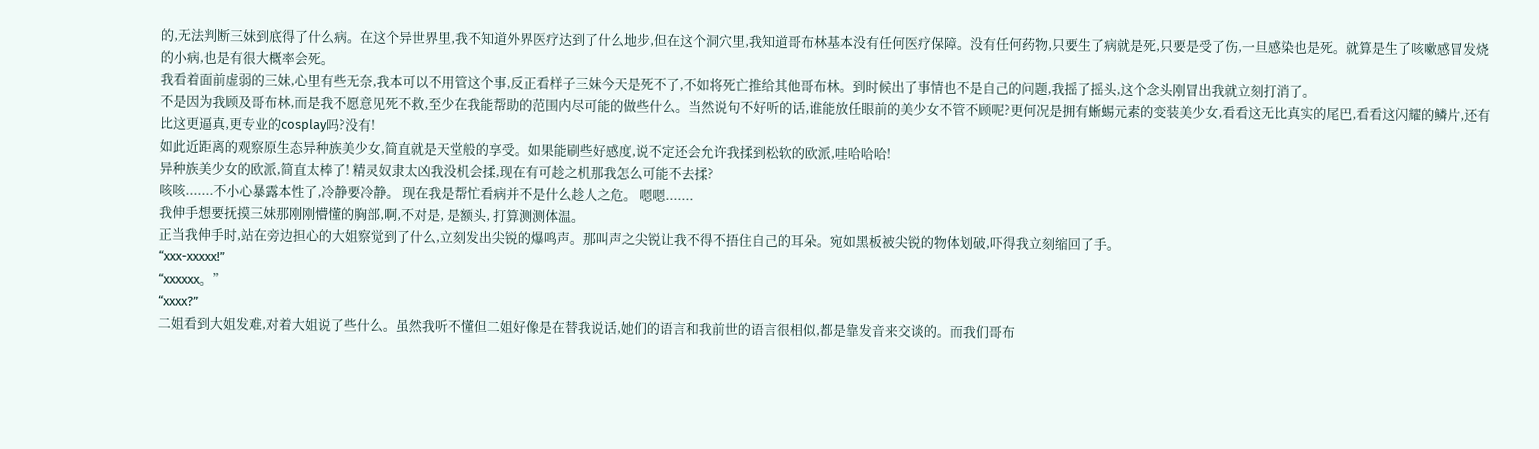的,无法判断三妹到底得了什么病。在这个异世界里,我不知道外界医疗达到了什么地步,但在这个洞穴里,我知道哥布林基本没有任何医疗保障。没有任何药物,只要生了病就是死,只要是受了伤,一旦感染也是死。就算是生了咳嗽感冒发烧的小病,也是有很大概率会死。
我看着面前虚弱的三妹,心里有些无奈,我本可以不用管这个事,反正看样子三妹今天是死不了,不如将死亡推给其他哥布林。到时候出了事情也不是自己的问题,我摇了摇头,这个念头刚冒出我就立刻打消了。
不是因为我顾及哥布林,而是我不愿意见死不救,至少在我能帮助的范围内尽可能的做些什么。当然说句不好听的话,谁能放任眼前的美少女不管不顾呢?更何况是拥有蜥蜴元素的变装美少女,看看这无比真实的尾巴,看看这闪耀的鳞片,还有比这更逼真,更专业的cosplay吗?没有!
如此近距离的观察原生态异种族美少女,简直就是天堂般的享受。如果能刷些好感度,说不定还会允许我揉到松软的欧派,哇哈哈哈!
异种族美少女的欧派,简直太棒了! 精灵奴隶太凶我没机会揉,现在有可趁之机那我怎么可能不去揉?
咳咳.......不小心暴露本性了,冷静要冷静。 现在我是帮忙看病并不是什么趁人之危。 嗯嗯.......
我伸手想要抚摸三妹那刚刚懵懂的胸部,啊,不对是, 是额头, 打算测测体温。
正当我伸手时,站在旁边担心的大姐察觉到了什么,立刻发出尖锐的爆鸣声。那叫声之尖锐让我不得不捂住自己的耳朵。宛如黑板被尖锐的物体划破,吓得我立刻缩回了手。
“xxx-xxxxx!”
“xxxxxx。”
“xxxx?”
二姐看到大姐发难,对着大姐说了些什么。虽然我听不懂但二姐好像是在替我说话,她们的语言和我前世的语言很相似,都是靠发音来交谈的。而我们哥布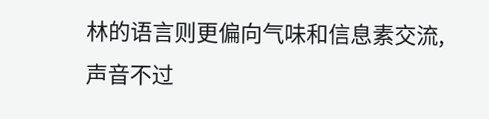林的语言则更偏向气味和信息素交流,声音不过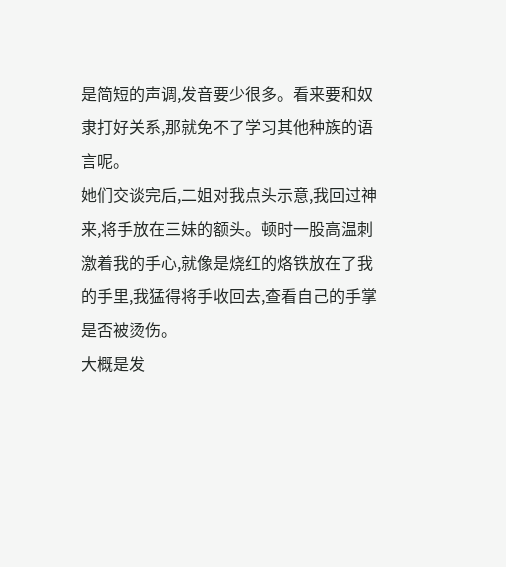是简短的声调,发音要少很多。看来要和奴隶打好关系,那就免不了学习其他种族的语言呢。
她们交谈完后,二姐对我点头示意,我回过神来,将手放在三妹的额头。顿时一股高温刺激着我的手心,就像是烧红的烙铁放在了我的手里,我猛得将手收回去,查看自己的手掌是否被烫伤。
大概是发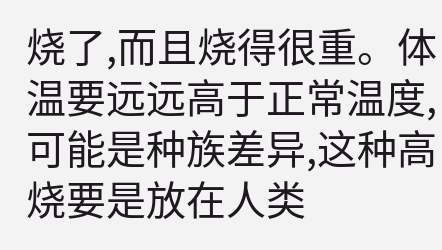烧了,而且烧得很重。体温要远远高于正常温度,可能是种族差异,这种高烧要是放在人类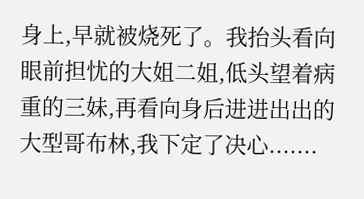身上,早就被烧死了。我抬头看向眼前担忧的大姐二姐,低头望着病重的三妹,再看向身后进进出出的大型哥布林,我下定了决心.......